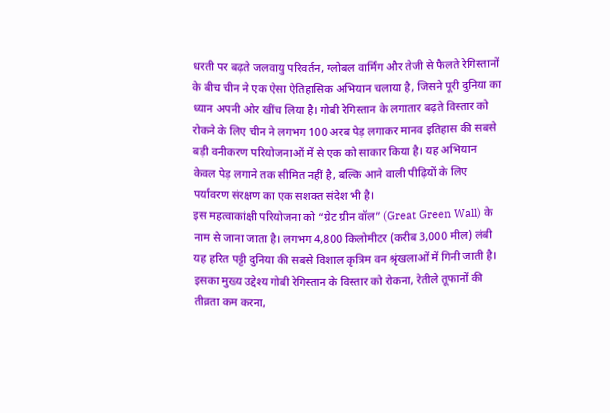धरती पर बढ़ते जलवायु परिवर्तन, ग्लोबल वार्मिंग और तेजी से फैलते रेगिस्तानों के बीच चीन ने एक ऐसा ऐतिहासिक अभियान चलाया है, जिसने पूरी दुनिया का ध्यान अपनी ओर खींच लिया है। गोबी रेगिस्तान के लगातार बढ़ते विस्तार को रोकने के लिए चीन ने लगभग 100 अरब पेड़ लगाकर मानव इतिहास की सबसे बड़ी वनीकरण परियोजनाओं में से एक को साकार किया है। यह अभियान केवल पेड़ लगाने तक सीमित नहीं है, बल्कि आने वाली पीढ़ियों के लिए पर्यावरण संरक्षण का एक सशक्त संदेश भी है।
इस महत्वाकांक्षी परियोजना को “ग्रेट ग्रीन वॉल” (Great Green Wall) के नाम से जाना जाता है। लगभग 4,800 किलोमीटर (करीब 3,000 मील) लंबी यह हरित पट्टी दुनिया की सबसे विशाल कृत्रिम वन श्रृंखलाओं में गिनी जाती है। इसका मुख्य उद्देश्य गोबी रेगिस्तान के विस्तार को रोकना, रेतीले तूफानों की तीव्रता कम करना,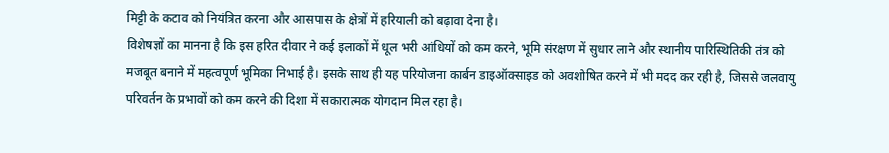मिट्टी के कटाव को नियंत्रित करना और आसपास के क्षेत्रों में हरियाली को बढ़ावा देना है।
विशेषज्ञों का मानना है कि इस हरित दीवार ने कई इलाकों में धूल भरी आंधियों को कम करने, भूमि संरक्षण में सुधार लाने और स्थानीय पारिस्थितिकी तंत्र को मजबूत बनाने में महत्वपूर्ण भूमिका निभाई है। इसके साथ ही यह परियोजना कार्बन डाइऑक्साइड को अवशोषित करने में भी मदद कर रही है, जिससे जलवायु परिवर्तन के प्रभावों को कम करने की दिशा में सकारात्मक योगदान मिल रहा है।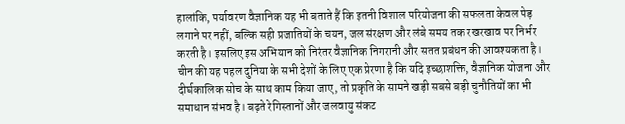हालांकि, पर्यावरण वैज्ञानिक यह भी बताते हैं कि इतनी विशाल परियोजना की सफलता केवल पेड़ लगाने पर नहीं, बल्कि सही प्रजातियों के चयन, जल संरक्षण और लंबे समय तक रखरखाव पर निर्भर करती है। इसलिए इस अभियान को निरंतर वैज्ञानिक निगरानी और सतत प्रबंधन की आवश्यकता है।
चीन की यह पहल दुनिया के सभी देशों के लिए एक प्रेरणा है कि यदि इच्छाशक्ति, वैज्ञानिक योजना और दीर्घकालिक सोच के साथ काम किया जाए, तो प्रकृति के सामने खड़ी सबसे बड़ी चुनौतियों का भी समाधान संभव है। बढ़ते रेगिस्तानों और जलवायु संकट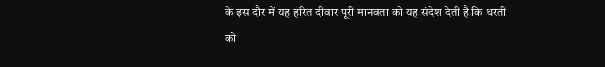के इस दौर में यह हरित दीवार पूरी मानवता को यह संदेश देती है कि धरती को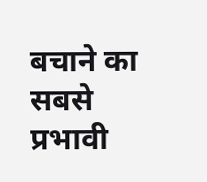बचाने का सबसे प्रभावी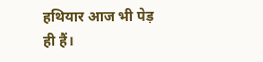हथियार आज भी पेड़ ही हैं।